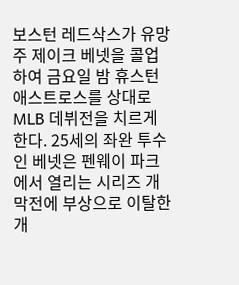보스턴 레드삭스가 유망주 제이크 베넷을 콜업하여 금요일 밤 휴스턴 애스트로스를 상대로 MLB 데뷔전을 치르게 한다. 25세의 좌완 투수인 베넷은 펜웨이 파크에서 열리는 시리즈 개막전에 부상으로 이탈한 개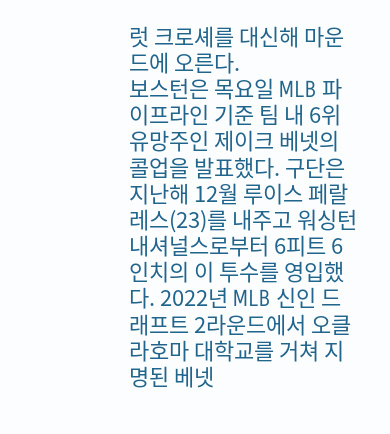럿 크로셰를 대신해 마운드에 오른다.
보스턴은 목요일 MLB 파이프라인 기준 팀 내 6위 유망주인 제이크 베넷의 콜업을 발표했다. 구단은 지난해 12월 루이스 페랄레스(23)를 내주고 워싱턴 내셔널스로부터 6피트 6인치의 이 투수를 영입했다. 2022년 MLB 신인 드래프트 2라운드에서 오클라호마 대학교를 거쳐 지명된 베넷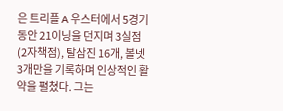은 트리플 A 우스터에서 5경기 동안 21이닝을 던지며 3실점(2자책점), 탈삼진 16개, 볼넷 3개만을 기록하며 인상적인 활약을 펼쳤다. 그는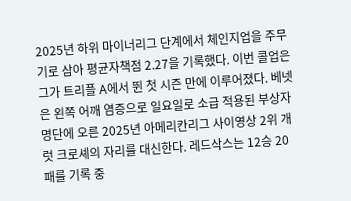2025년 하위 마이너리그 단계에서 체인지업을 주무기로 삼아 평균자책점 2.27을 기록했다. 이번 콜업은 그가 트리플 A에서 뛴 첫 시즌 만에 이루어졌다. 베넷은 왼쪽 어깨 염증으로 일요일로 소급 적용된 부상자 명단에 오른 2025년 아메리칸리그 사이영상 2위 개럿 크로셰의 자리를 대신한다. 레드삭스는 12승 20패를 기록 중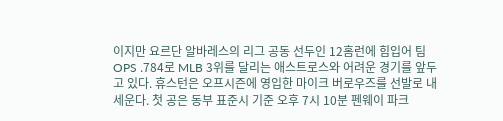이지만 요르단 알바레스의 리그 공동 선두인 12홈런에 힘입어 팀 OPS .784로 MLB 3위를 달리는 애스트로스와 어려운 경기를 앞두고 있다. 휴스턴은 오프시즌에 영입한 마이크 버로우즈를 선발로 내세운다. 첫 공은 동부 표준시 기준 오후 7시 10분 펜웨이 파크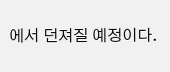에서 던져질 예정이다.